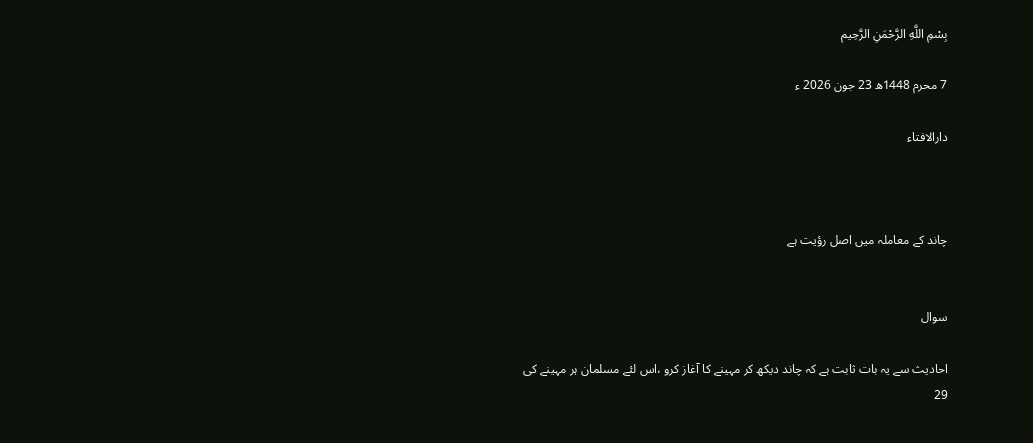بِسْمِ اللَّهِ الرَّحْمَنِ الرَّحِيم

7 محرم 1448ھ 23 جون 2026 ء

دارالافتاء



چاند کے معاملہ میں اصل رؤیت ہے


سوال

احادیث سے یہ بات ثابت ہے کہ چاند دیکھ کر مہینے کا آغاز کرو ،اس لئے مسلمان ہر مہینے کی 29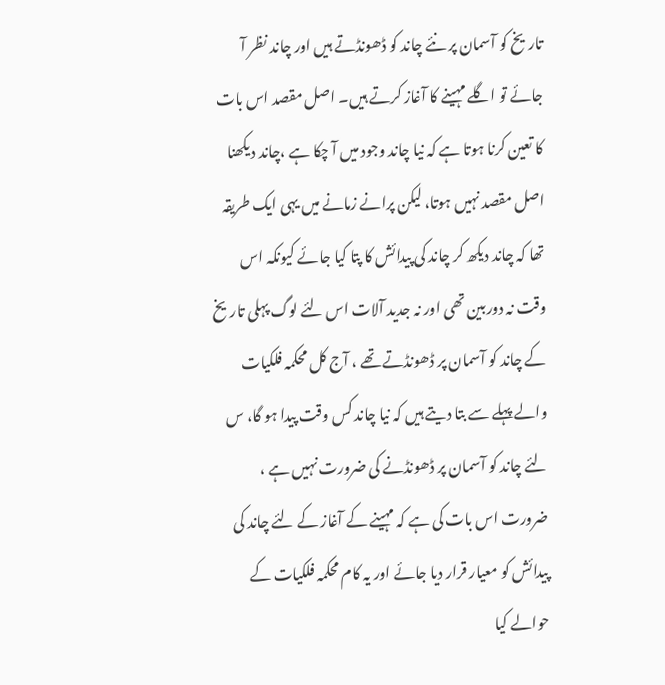تاریخ کو آسمان پر نئے چاند کو ڈھونڈتے ہیں اور چاند نظر آ جائے تو اگلے مہینے کا آغاز کرتے ہیں۔ اصل مقصد اس بات کا تعین کرنا ہوتا ہے کہ نیا چاند وجود میں آ چکا ہے ،چاند دیکھنا اصل مقصد نہیں ہوتا، لیکن پرانے زمانے میں یہی ایک طریقہ تھا کہ چاند دیکھ کر چاند کی پیدائش کا پتا کیا جائے کیونکہ اس وقت نہ دوربین تھی اور نہ جدید آلات اس لئے لوگ پہلی تاریخ کے چاند کو آسمان پر ڈھونڈتے تھے ، آج کل محکمہ فلکیات والے پہلے سے بتا دیتے ہیں کہ نیا چاند کس وقت پیدا ہو گا، س لئے چاند کو آسمان پر ڈھونڈنے کی ضرورت نہیں ہے ، ضرورت اس بات کی ہے کہ مہینے کے آغاز کے لئے چاند کی پیدائش کو معیار قرار دیا جائے اور یہ کام محکمہ فلکیات کے حوالے کیا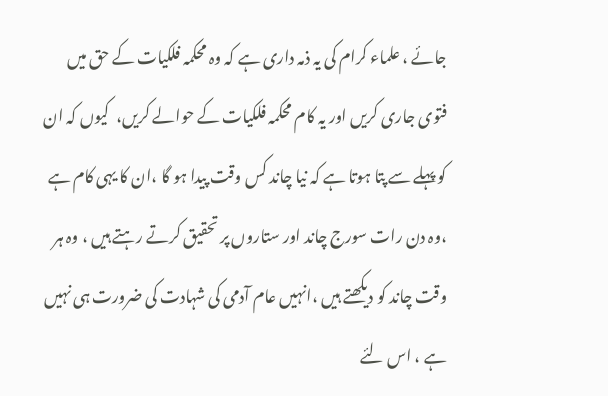جائے ، علماء کرام کی یہ ذمہ داری ہے کہ وہ محکمہ فلکیات کے حق میں فتوی جاری کریں اور یہ کام محکمہ فلکیات کے حوالے کریں،  کیوں کہ ان کو پہلے سے پتا ہوتا ہے کہ نیا چاند کس وقت پیدا ہو گا ،ان کا یہی کام ہے ،وہ دن رات سورج چاند اور ستاروں پر تحقیق کرتے رہتے ہیں ، وہ ہر وقت چاند کو دیکھتے ہیں ،انہیں عام آدمی کی شہادت کی ضرورت ہی نہیں ہے ، اس لئے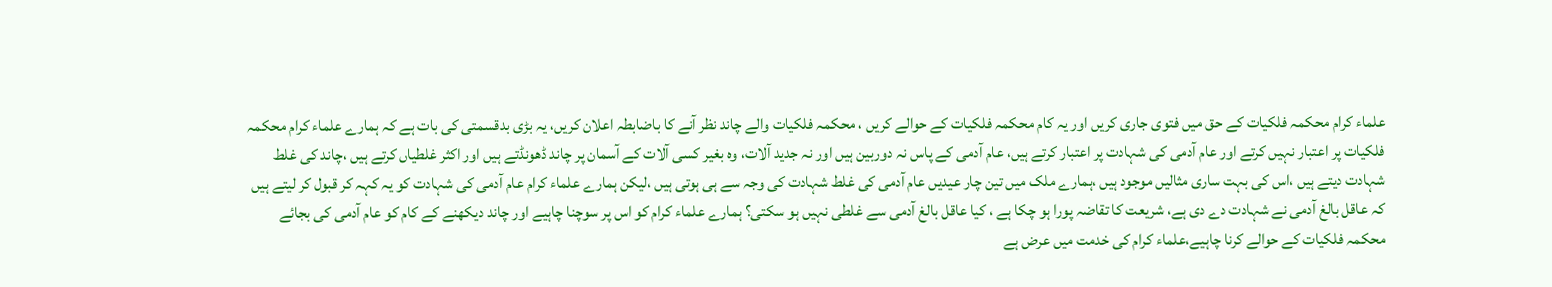علماء کرام محکمہ فلکیات کے حق میں فتوی جاری کریں اور یہ کام محکمہ فلکیات کے حوالے کریں ، محکمہ فلکیات والے چاند نظر آنے کا باضابطہ اعلان کریں، یہ بڑی بدقسمتی کی بات ہے کہ ہمارے علماء کرام محکمہ فلکیات پر اعتبار نہیں کرتے اور عام آدمی کی شہادت پر اعتبار کرتے ہیں، عام آدمی کے پاس نہ دوربین ہیں اور نہ جدید آلات، وہ بغیر کسی آلات کے آسمان پر چاند ڈھونڈتے ہیں اور اکثر غلطیاں کرتے ہیں ،چاند کی غلط شہادت دیتے ہیں ،اس کی بہت ساری مثالیں موجود ہیں ،ہمارے ملک میں تین چار عیدیں عام آدمی کی غلط شہادت کی وجہ سے ہی ہوتی ہیں ،لیکن ہمارے علماء کرام عام آدمی کی شہادت کو یہ کہہ کر قبول کر لیتے ہیں کہ عاقل بالغ آدمی نے شہادت دے دی ہے، شریعت کا تقاضہ پورا ہو چکا ہے ، کیا عاقل بالغ آدمی سے غلطی نہیں ہو سکتی؟ ہمارے علماء کرام کو اس پر سوچنا چاہیے اور چاند دیکھنے کے کام کو عام آدمی کی بجائے محکمہ فلکیات کے حوالے کرنا چاہیے،علماء کرام کی خدمت میں عرض ہے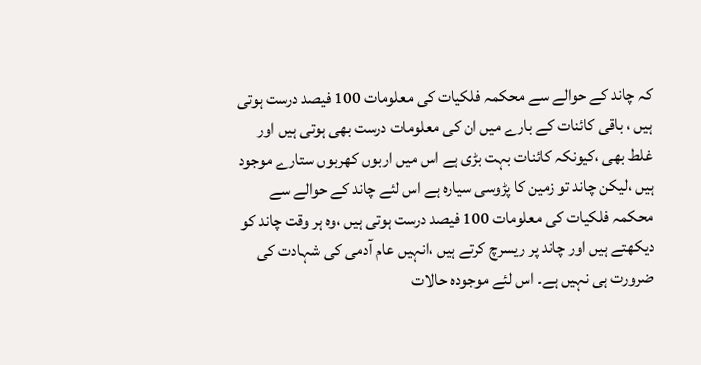کہ چاند کے حوالے سے محکمہ فلکیات کی معلومات 100 فیصد درست ہوتی ہیں ، باقی کائنات کے بارے میں ان کی معلومات درست بھی ہوتی ہیں اور غلط بھی ،کیونکہ کائنات بہت بڑی ہے اس میں اربوں کھربوں ستارے موجود ہیں ،لیکن چاند تو زمین کا پڑوسی سیارہ ہے اس لئے چاند کے حوالے سے محکمہ فلکیات کی معلومات 100 فیصد درست ہوتی ہیں ،وہ ہر وقت چاند کو دیکھتے ہیں اور چاند پر ریسرچ کرتے ہیں ،انہیں عام آدمی کی شہادت کی ضرورت ہی نہیں ہے۔ اس لئے موجودہ حالات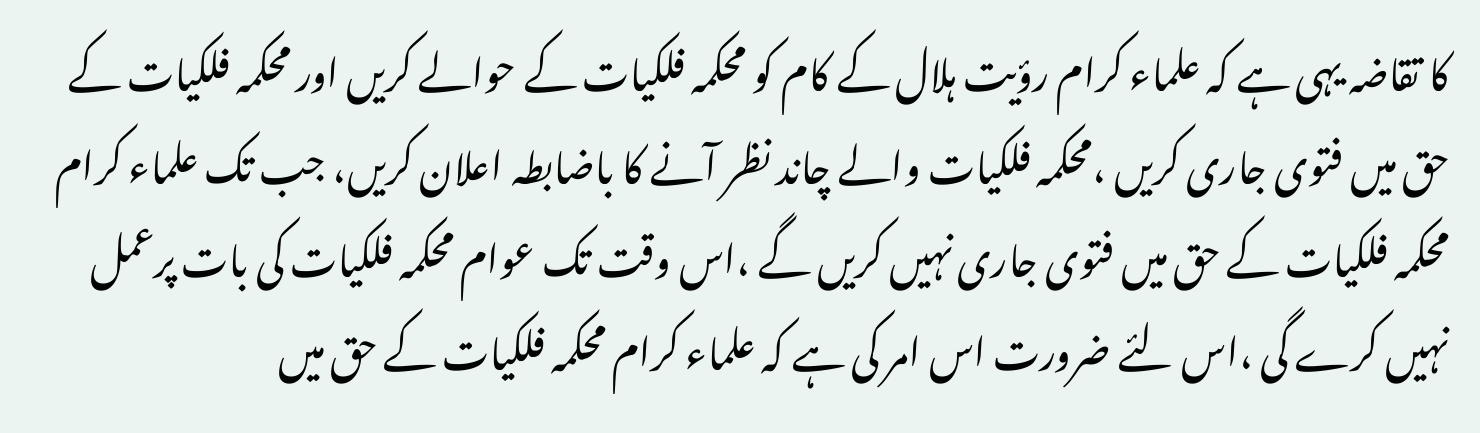کا تقاضہ یہی ہے کہ علماء کرام رؤیت ہلال کے کام کو محکمہ فلکیات کے حوالے کریں اور محکمہ فلکیات کے حق میں فتوی جاری کریں ،محکمہ فلکیات والے چاند نظر آنے کا باضابطہ اعلان کریں، جب تک علماء کرام محکمہ فلکیات کے حق میں فتوی جاری نہیں کریں گے ،اس وقت تک عوام محکمہ فلکیات کی بات پرعمل نہیں کرے گی ،اس لئے ضرورت اس امر کی ہے کہ علماء کرام محکمہ فلکیات کے حق میں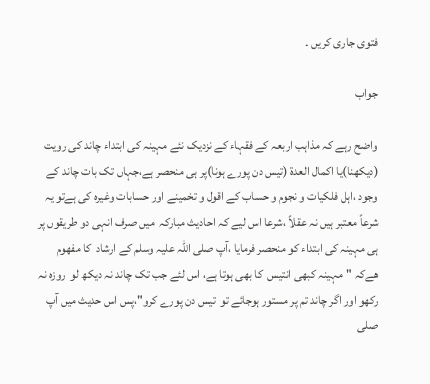فتوی جاری کریں ۔

جواب

واضح رہے کہ مذاہب اربعہ کے فقہاء کے نزدیک نئے مہینہ کی ابتداء چاند کی رویت (دیکھنا)یا اکمال العدۃ (تیس دن پورے ہونا)پر ہی منحصر ہے،جہاں تک بات چاند کے وجود ،اہل فلکیات و نجوم و حساب کے اقول و تخمینے اور حسابات وغیرہ کی ہےتو یہ شرعاً معتبر ہیں نہ عقلاً ،شرعا اس لیے کہ احادیث مبارکہ  میں صرف انہی دو طریقوں پر ہی مہینہ کی ابتداء کو منحصر فرمایا ،آپ صلی اللہ علیہ وسلم کے ارشاد  كا مفهوم هےکہ "مہینہ کبھی انتیس  کا بھی ہوتا ہے، اس لئے جب تک چاند نہ دیکھ لو  روزہ نہ رکھو اور اگر چاند تم پر مستور ہوجائے تو  تیس دن پورے کرو"،پس اس حدیث میں آپ صلی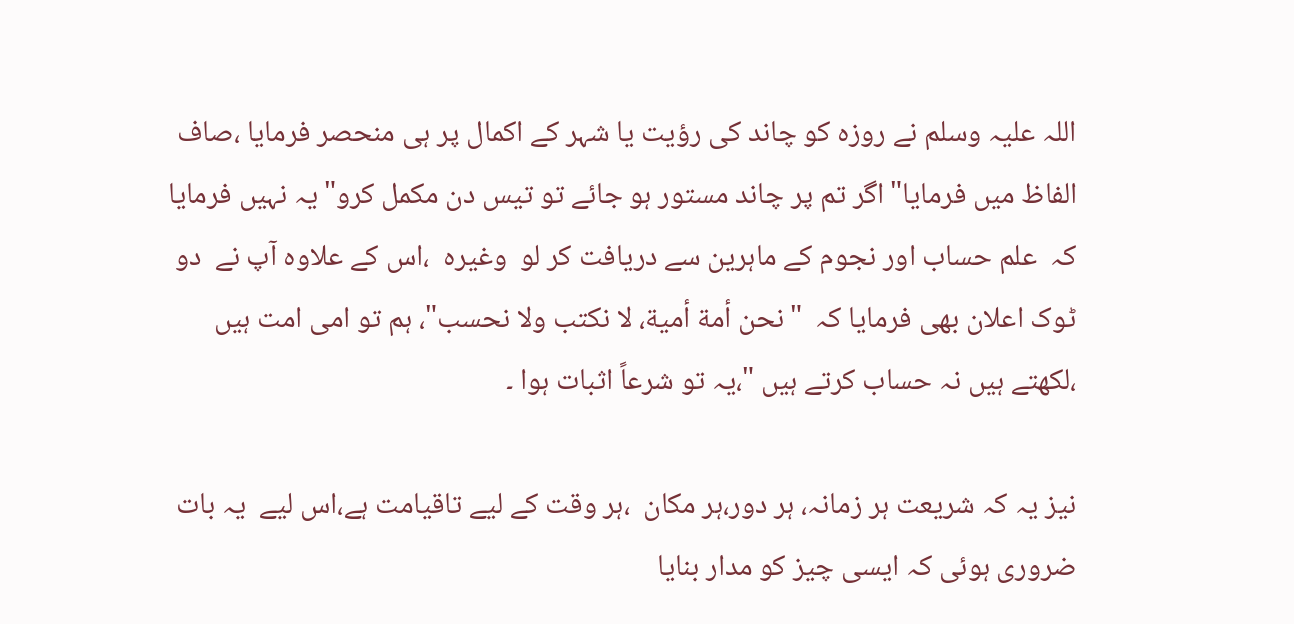اللہ علیہ وسلم نے روزہ کو چاند کی رؤیت یا شہر کے اکمال پر ہی منحصر فرمایا ،صاف الفاظ میں فرمایا"اگر تم پر چاند مستور ہو جائے تو تیس دن مکمل کرو"یہ نہیں فرمایا کہ  علم حساب اور نجوم کے ماہرین سے دریافت کر لو  وغیرہ  ،اس کے علاوہ آپ نے  دو ٹوک اعلان بھی فرمایا کہ  "نحن أمة أمية، لا نكتب ولا نحسب"، ہم تو امی امت ہیں ،لکھتے ہیں نہ حساب کرتے ہیں "،یہ تو شرعاً اثبات ہوا ۔

نیز یہ کہ شریعت ہر زمانہ، ہر دور،ہر مکان  ،ہر وقت کے لیے تاقیامت ہے،اس لیے  یہ بات ضروری ہوئی کہ ایسی چیز کو مدار بنایا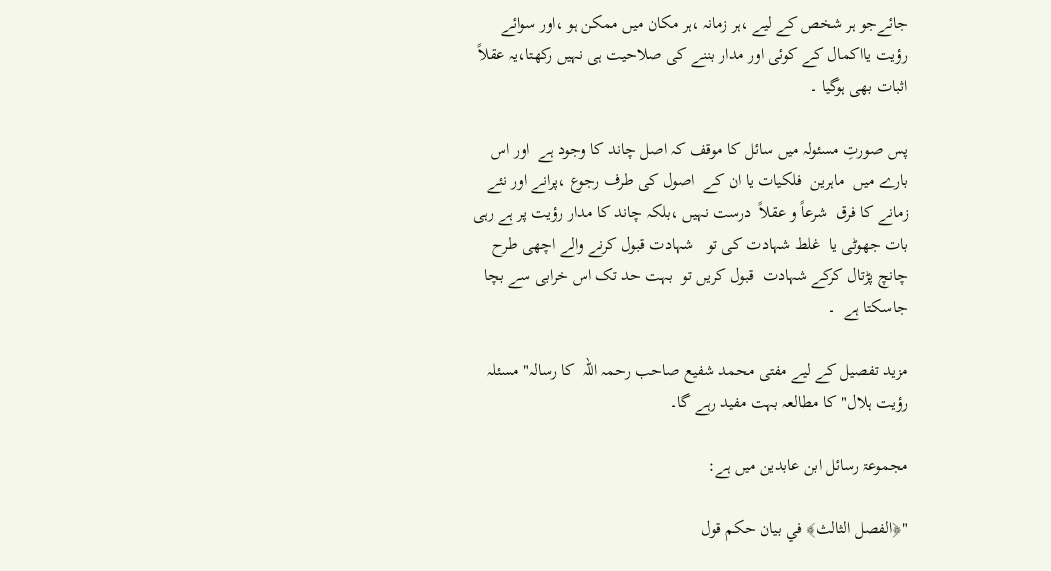جائےجو ہر شخص کے لیے ،ہر زمانہ ،ہر مکان میں ممکن ہو ،اور سوائے  رؤیت یااکمال کے کوئی اور مدار بننے کی صلاحیت ہی نہیں رکھتا،یہ عقلاً اثبات بھی ہوگیا ۔

پس صورتِ مسئولہ میں سائل کا موقف کہ اصل چاند کا وجود ہے  اور اس بارے میں  ماہرین  فلکیات یا ان کے  اصول کی طرف رجوع ،پرانے اور نئے زمانے کا فرق  شرعاً و عقلاً  درست نہیں ،بلکہ چاند کا مدار رؤیت پر ہے رہی بات جھوٹی یا  غلط شہادت کی تو   شہادت قبول کرنے والے اچھی طرح چانچ پڑتال کرکے شہادت  قبول کریں تو  بہت حد تک اس خرابی سے بچا جاسکتا ہے  ۔

مزید تفصیل کے لیے مفتی محمد شفیع صاحب رحمہ اللہ  کا رسالہ" مسئلہ رؤیت ہلال" کا مطالعہ بہت مفید رہے گا۔

مجموعۃ رسائل ابن عابدین میں ہے:

"﴿الفصل الثالث﴾ في بيان حكم قول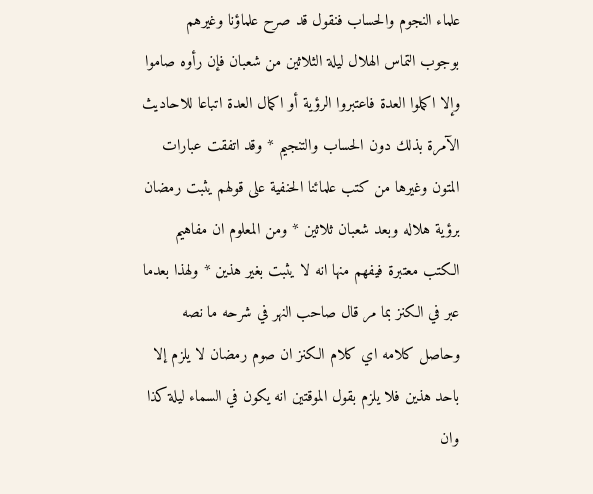علماء النجوم والحساب فنقول قد صرح علماؤنا وغيرهم بوجوب التماس الهلال ليلة الثلاثين من شعبان فإن رأوه صاموا وإلا اكملوا العدة فاعتبروا الرؤية أو اكمال العدة اتباعا للاحاديث الآمرة بذلك دون الحساب والتنجيم * وقد اتفقت عبارات المتون وغيرها من كتب علمائنا الحنفية على قولهم يثبت رمضان برؤية هلاله وبعد شعبان ثلاثين * ومن المعلوم ان مفاهيم الكتب معتبرة فيفهم منها انه لا يثبت بغير هذين * ولهذا بعدما عبر في الكنز بما مر قال صاحب النهر في شرحه ما نصه وحاصل كلامه اي كلام الكنز ان صوم رمضان لا يلزم إلا باحد هذين فلا يلزم بقول الموقتين انه يكون في السماء ليلة كذا وان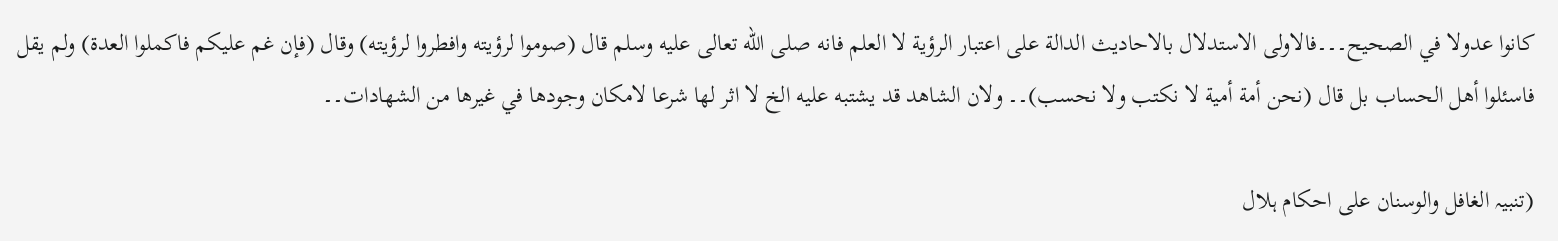كانوا عدولا في الصحيح۔۔۔فالاولى الاستدلال بالاحاديث الدالة على اعتبار الرؤية لا العلم فانه صلى الله تعالى عليه وسلم قال (صوموا لرؤيته وافطروا لرؤيته) وقال (فإن غم عليكم فاكملوا العدة) ولم يقل فاسئلوا أهل الحساب بل قال (نحن أمة أمية لا نكتب ولا نحسب)۔۔ ولان الشاهد قد يشتبه عليه الخ لا اثر لها شرعا لامكان وجودها في غيرها من الشهادات۔۔

(تنبیہ الغافل والوسنان علی احکام ہلال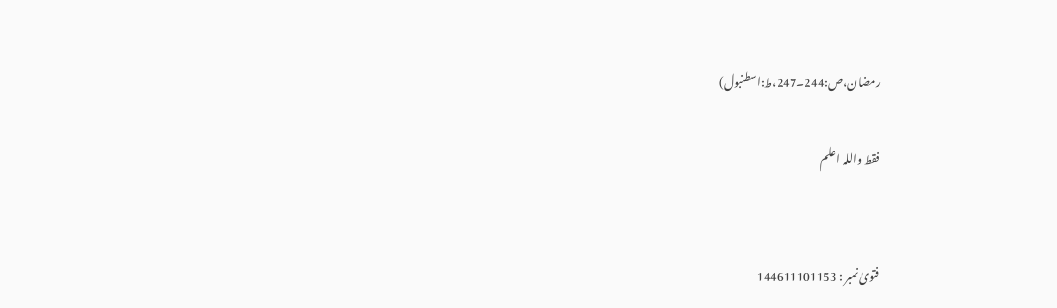رمضان،ص:244۔247،ط:اسطنبول)

فقط واللہ اعلم


فتویٰ نمبر : 144611101153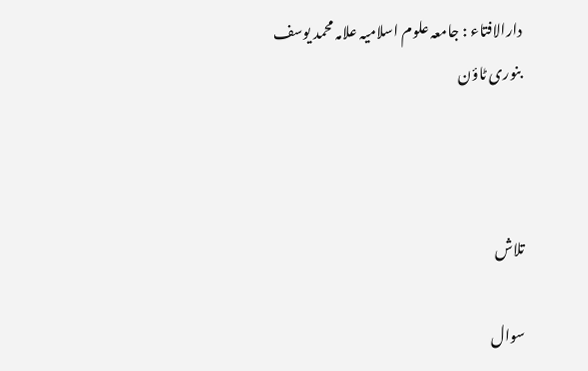دارالافتاء : جامعہ علوم اسلامیہ علامہ محمد یوسف بنوری ٹاؤن



تلاش

سوال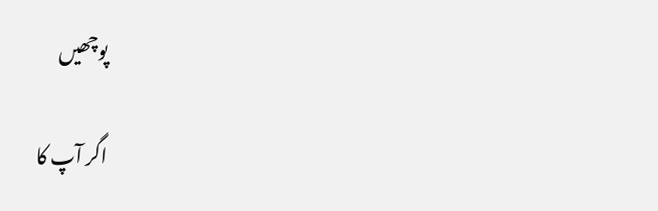پوچھیں

اگر آپ کا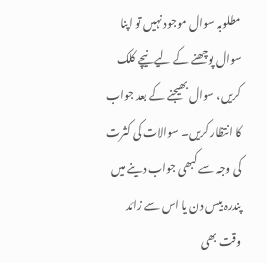مطلوبہ سوال موجود نہیں تو اپنا سوال پوچھنے کے لیے نیچے کلک کریں، سوال بھیجنے کے بعد جواب کا انتظار کریں۔ سوالات کی کثرت کی وجہ سے کبھی جواب دینے میں پندرہ بیس دن یا اس سے زائد وقت بھی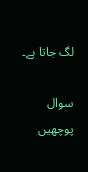لگ جاتا ہے۔

سوال پوچھیں